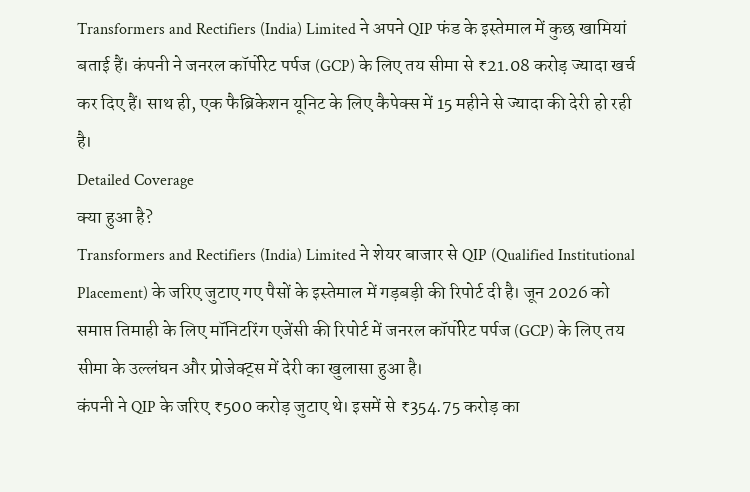Transformers and Rectifiers (India) Limited ने अपने QIP फंड के इस्तेमाल में कुछ खामियां बताई हैं। कंपनी ने जनरल कॉर्पोरेट पर्पज (GCP) के लिए तय सीमा से ₹21.08 करोड़ ज्यादा खर्च कर दिए हैं। साथ ही, एक फैब्रिकेशन यूनिट के लिए कैपेक्स में 15 महीने से ज्यादा की देरी हो रही है।
Detailed Coverage
क्या हुआ है?
Transformers and Rectifiers (India) Limited ने शेयर बाजार से QIP (Qualified Institutional Placement) के जरिए जुटाए गए पैसों के इस्तेमाल में गड़बड़ी की रिपोर्ट दी है। जून 2026 को समाप्त तिमाही के लिए मॉनिटरिंग एजेंसी की रिपोर्ट में जनरल कॉर्पोरेट पर्पज (GCP) के लिए तय सीमा के उल्लंघन और प्रोजेक्ट्स में देरी का खुलासा हुआ है।
कंपनी ने QIP के जरिए ₹500 करोड़ जुटाए थे। इसमें से ₹354.75 करोड़ का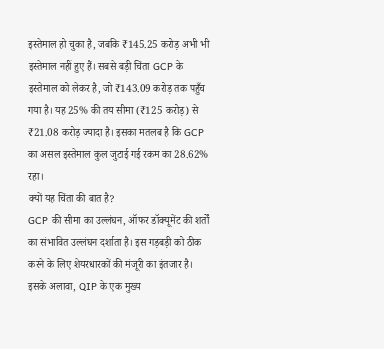इस्तेमाल हो चुका है, जबकि ₹145.25 करोड़ अभी भी इस्तेमाल नहीं हुए हैं। सबसे बड़ी चिंता GCP के इस्तेमाल को लेकर है, जो ₹143.09 करोड़ तक पहुँच गया है। यह 25% की तय सीमा (₹125 करोड़) से ₹21.08 करोड़ ज्यादा है। इसका मतलब है कि GCP का असल इस्तेमाल कुल जुटाई गई रकम का 28.62% रहा।
क्यों यह चिंता की बात है?
GCP की सीमा का उल्लंघन, ऑफर डॉक्यूमेंट की शर्तों का संभावित उल्लंघन दर्शाता है। इस गड़बड़ी को ठीक करने के लिए शेयरधारकों की मंजूरी का इंतजार है। इसके अलावा, QIP के एक मुख्य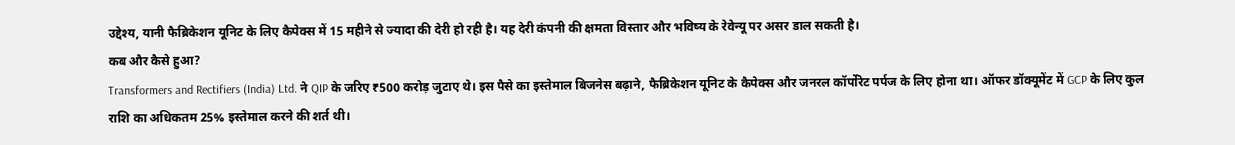उद्देश्य, यानी फैब्रिकेशन यूनिट के लिए कैपेक्स में 15 महीने से ज्यादा की देरी हो रही है। यह देरी कंपनी की क्षमता विस्तार और भविष्य के रेवेन्यू पर असर डाल सकती है।
कब और कैसे हुआ?
Transformers and Rectifiers (India) Ltd. ने QIP के जरिए ₹500 करोड़ जुटाए थे। इस पैसे का इस्तेमाल बिजनेस बढ़ाने, फैब्रिकेशन यूनिट के कैपेक्स और जनरल कॉर्पोरेट पर्पज के लिए होना था। ऑफर डॉक्यूमेंट में GCP के लिए कुल राशि का अधिकतम 25% इस्तेमाल करने की शर्त थी।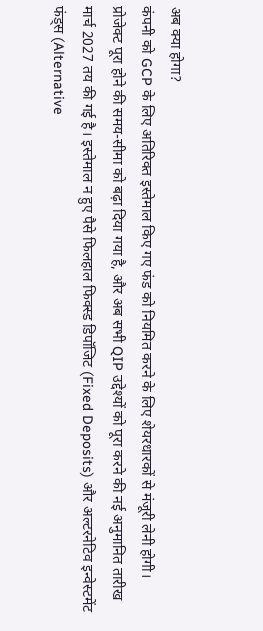अब क्या होगा?
कंपनी को GCP के लिए अतिरिक्त इस्तेमाल किए गए फंड को नियमित करने के लिए शेयरधारकों से मंजूरी लेनी होगी। प्रोजेक्ट पूरा होने की समय-सीमा को बढ़ा दिया गया है, और अब सभी QIP उद्देश्यों को पूरा करने की नई अनुमानित तारीख मार्च 2027 तय की गई है। इस्तेमाल न हुए पैसे फिलहाल फिक्स्ड डिपॉजिट (Fixed Deposits) और अल्टरनेटिव इन्वेस्टमेंट फंड्स (Alternative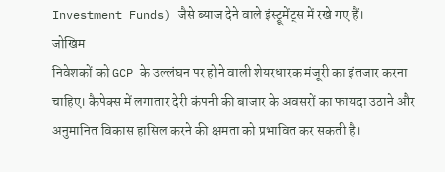Investment Funds) जैसे ब्याज देने वाले इंस्ट्रूमेंट्स में रखे गए हैं।
जोखिम
निवेशकों को GCP के उल्लंघन पर होने वाली शेयरधारक मंजूरी का इंतजार करना चाहिए। कैपेक्स में लगातार देरी कंपनी की बाजार के अवसरों का फायदा उठाने और अनुमानित विकास हासिल करने की क्षमता को प्रभावित कर सकती है।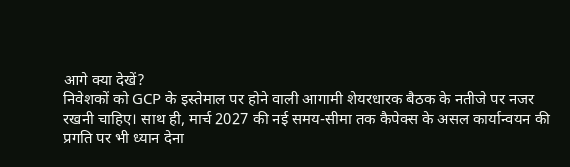आगे क्या देखें?
निवेशकों को GCP के इस्तेमाल पर होने वाली आगामी शेयरधारक बैठक के नतीजे पर नजर रखनी चाहिए। साथ ही, मार्च 2027 की नई समय-सीमा तक कैपेक्स के असल कार्यान्वयन की प्रगति पर भी ध्यान देना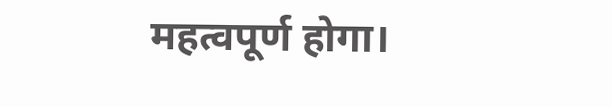महत्वपूर्ण होगा।